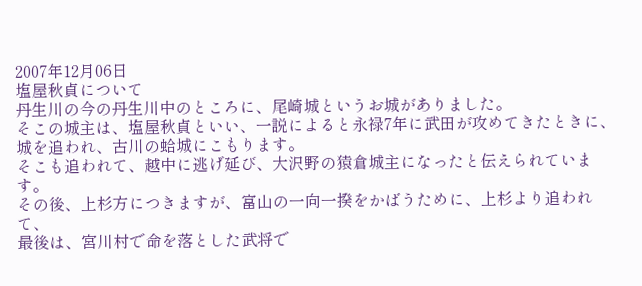2007年12月06日
塩屋秋貞について
丹生川の今の丹生川中のところに、尾崎城というお城がありました。
そこの城主は、塩屋秋貞といい、一説によると永禄7年に武田が攻めてきたときに、
城を追われ、古川の蛤城にこもります。
そこも追われて、越中に逃げ延び、大沢野の猿倉城主になったと伝えられています。
その後、上杉方につきますが、富山の一向一揆をかばうために、上杉より追われて、
最後は、宮川村で命を落とした武将で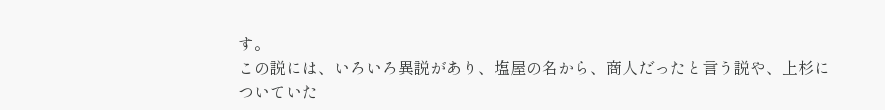す。
この説には、いろいろ異説があり、塩屋の名から、商人だったと言う説や、上杉に
ついていた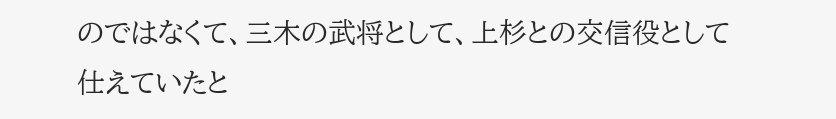のではなくて、三木の武将として、上杉との交信役として仕えていたと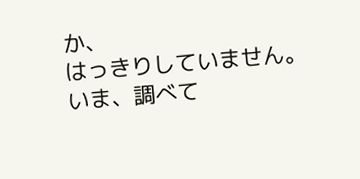か、
はっきりしていません。
いま、調べて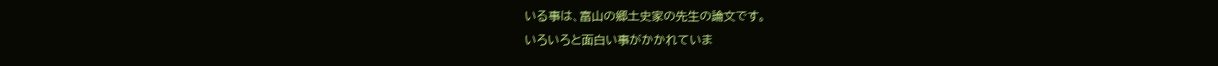いる事は、富山の郷土史家の先生の論文です。
いろいろと面白い事がかかれていま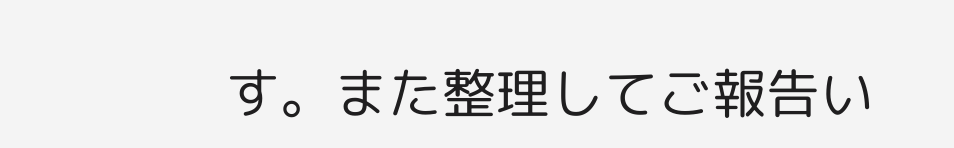す。また整理してご報告い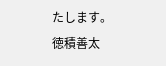たします。
徳積善太